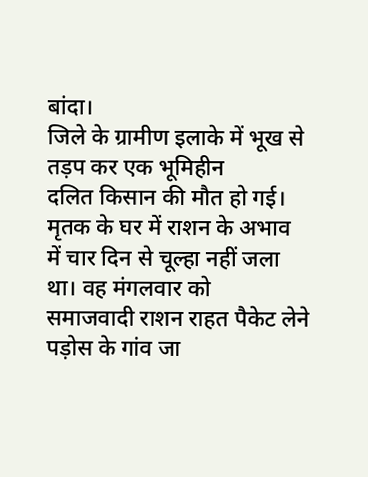बांदा।
जिले के ग्रामीण इलाके में भूख से तड़प कर एक भूमिहीन
दलित किसान की मौत हो गई। मृतक के घर में राशन के अभाव
में चार दिन से चूल्हा नहीं जला था। वह मंगलवार को
समाजवादी राशन राहत पैकेट लेने पड़ोस के गांव जा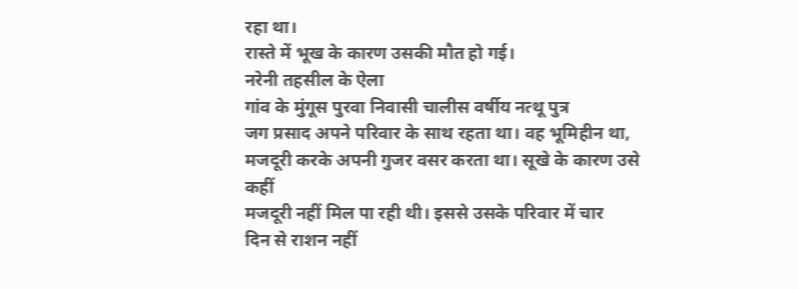रहा था।
रास्ते में भूख के कारण उसकी मौत हो गई।
नरेनी तहसील के ऐला
गांव के मुंगूस पुरवा निवासी चालीस वर्षीय नत्थू पुत्र
जग प्रसाद अपने परिवार के साथ रहता था। वह भूमिहीन था,
मजदूरी करके अपनी गुजर वसर करता था। सूखे के कारण उसे कहीं
मजदूरी नहीं मिल पा रही थी। इससे उसके परिवार में चार
दिन से राशन नहीं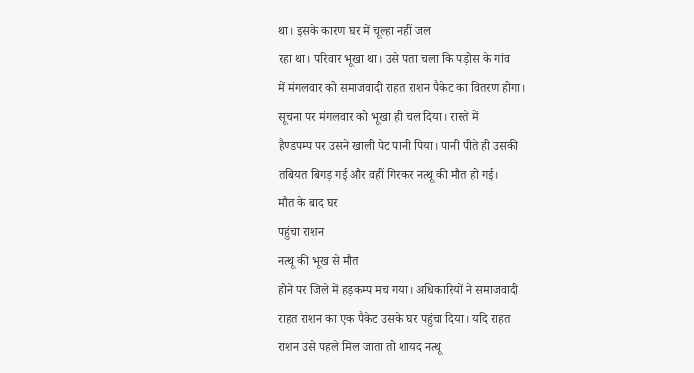था। इसके कारण घर में चूल्हा नहीं जल
रहा था। परिवार भूखा था। उसे पता चला कि पड़ोस के गांव
में मंगलवार को समाजवादी राहत राशन पैकेट का वितरण होगा।
सूचना पर मंगलवार को भूखा ही चल दिया। रास्ते में
हैण्डपम्प पर उसने खाली पेट पानी पिया। पानी पीते ही उसकी
तबियत बिगड़ गई और वहीं गिरकर नत्थू की मौत हो गई।
मौत के बाद घर
पहुंचा राशन
नत्थू की भूख से मौत
होने पर जिले में हड़कम्प मच गया। अधिकारियों ने समाजवादी
राहत राशन का एक पैकेट उसके घर पहुंचा दिया। यदि राहत
राशन उसे पहले मिल जाता तो शायद नत्थू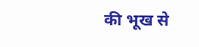की भूख से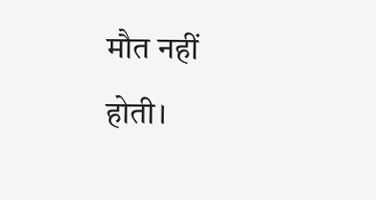मौत नहीं
होती।